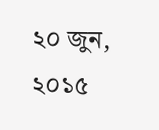২০ জুন, ২০১৫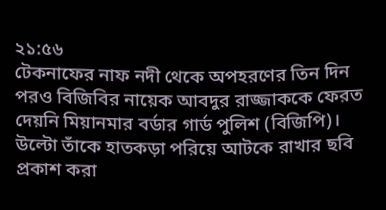২১:৫৬
টেকনাফের নাফ নদী থেকে অপহরণের তিন দিন পরও বিজিবির নায়েক আবদুর রাজ্জাককে ফেরত দেয়নি মিয়ানমার বর্ডার গার্ড পুলিশ (বিজিপি)। উল্টো তাঁকে হাতকড়া পরিয়ে আটকে রাখার ছবি প্রকাশ করা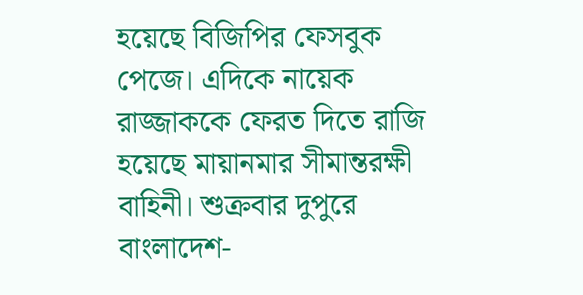হয়েছে বিজিপির ফেসবুক পেজে। এদিকে নায়েক রাজ্জাককে ফেরত দিতে রাজি হয়েছে মায়ানমার সীমান্তরক্ষী বাহিনী। শুক্রবার দুপুরে বাংলাদেশ-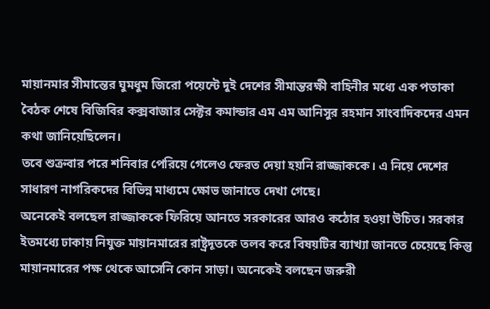মায়ানমার সীমান্তের ঘুমধুম জিরো পয়েন্টে দুই দেশের সীমান্তরক্ষী বাহিনীর মধ্যে এক পতাকা বৈঠক শেষে বিজিবির কক্সবাজার সেক্টর কমান্ডার এম এম আনিসুর রহমান সাংবাদিকদের এমন কথা জানিয়েছিলেন।
তবে শুক্রবার পরে শনিবার পেরিয়ে গেলেও ফেরত দেয়া হয়নি রাজ্জাককে। এ নিয়ে দেশের সাধারণ নাগরিকদের বিভিন্ন মাধ্যমে ক্ষোভ জানাতে দেখা গেছে।
অনেকেই বলছেল রাজ্জাককে ফিরিয়ে আনতে সরকারের আরও কঠোর হওয়া উচিত। সরকার ইতমধ্যে ঢাকায় নিযুক্ত মায়ানমারের রাষ্ট্রদূতকে তলব করে বিষয়টির ব্যাখ্যা জানতে চেয়েছে কিন্তু মায়ানমারের পক্ষ থেকে আসেনি কোন সাড়া। অনেকেই বলছেন জরুরী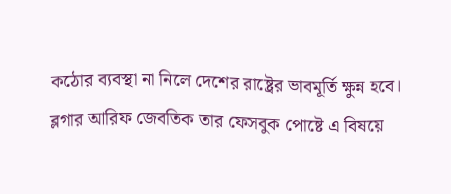কঠোর ব্যবস্থা না নিলে দেশের রাষ্ট্রের ভাবমূর্তি ক্ষুন্ন হবে।
ব্লগার আরিফ জেবতিক তার ফেসবুক পোষ্টে এ বিষয়ে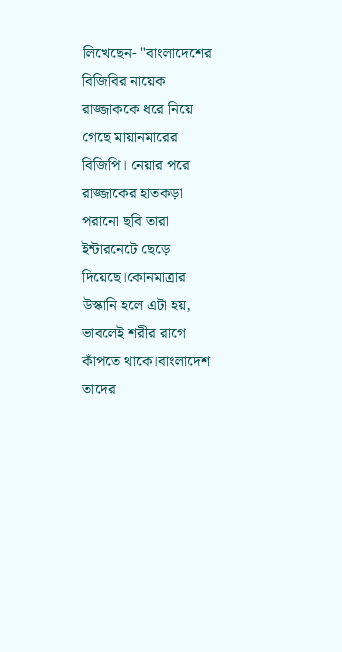লিখেছেন- "বাংলাদেশের বিজিবির নায়েক রাজ্জাককে ধরে নিয়ে গেছে মায়ানমারের বিজিপি। নেয়ার পরে রাজ্জাকের হাতকড়া পরানো ছবি তারা ইন্টারনেটে ছেড়ে দিয়েছে।কোনমাত্রার উস্কানি হলে এটা হয়, ভাবলেই শরীর রাগে কাঁপতে থাকে।বাংলাদেশ তাদের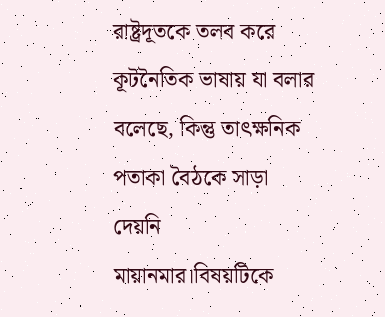রাষ্ট্রদূতকে তলব করে কূটনৈতিক ভাষায় যা বলার বলেছে, কিন্তু তাৎক্ষনিক পতাকা বৈঠকে সাড়া দেয়নি মায়ানমার।বিষয়টিকে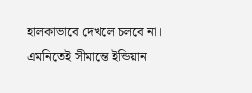হালকাভাবে দেখলে চলবে না। এমনিতেই সীমান্তে ইন্ডিয়ান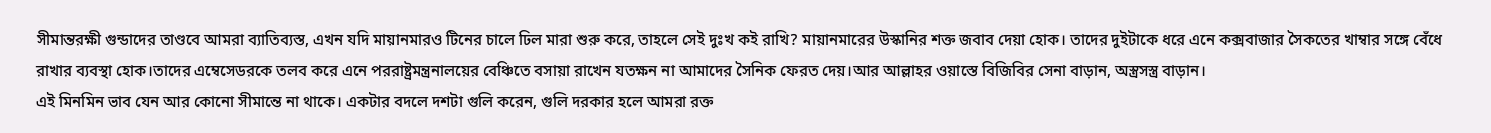সীমান্তরক্ষী গুন্ডাদের তাণ্ডবে আমরা ব্যাতিব্যস্ত, এখন যদি মায়ানমারও টিনের চালে ঢিল মারা শুরু করে, তাহলে সেই দুঃখ কই রাখি? মায়ানমারের উস্কানির শক্ত জবাব দেয়া হোক। তাদের দুইটাকে ধরে এনে কক্সবাজার সৈকতের খাম্বার সঙ্গে বেঁধে রাখার ব্যবস্থা হোক।তাদের এম্বেসেডরকে তলব করে এনে পররাষ্ট্রমন্ত্রনালয়ের বেঞ্চিতে বসায়া রাখেন যতক্ষন না আমাদের সৈনিক ফেরত দেয়।আর আল্লাহর ওয়াস্তে বিজিবির সেনা বাড়ান, অস্ত্রসস্ত্র বাড়ান।
এই মিনমিন ভাব যেন আর কোনো সীমান্তে না থাকে। একটার বদলে দশটা গুলি করেন, গুলি দরকার হলে আমরা রক্ত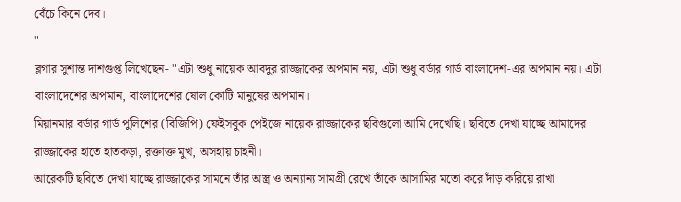বেঁচে কিনে দেব।
"
ব্লগার সুশান্ত দাশগুপ্ত লিখেছেন- "এটা শুধু নায়েক আবদুর রাজ্জাকের অপমান নয়, এটা শুধু বর্ডার গার্ড বাংলাদেশ-এর অপমান নয়। এটা বাংলাদেশের অপমান, বাংলাদেশের ষোল কোটি মানুষের অপমান।
মিয়ানমার বর্ডার গার্ড পুলিশের (বিজিপি) ফেইসবুক পেইজে নায়েক রাজ্জাকের ছবিগুলো আমি দেখেছি। ছবিতে দেখা যাচ্ছে আমাদের রাজ্জাকের হাতে হাতকড়া, রক্তাক্ত মুখ, অসহায় চাহনী।
আরেকটি ছবিতে দেখা যাচ্ছে রাজ্জাকের সামনে তাঁর অস্ত্র ও অন্যান্য সামগ্রী রেখে তাঁকে আসামির মতো করে দাঁড় করিয়ে রাখা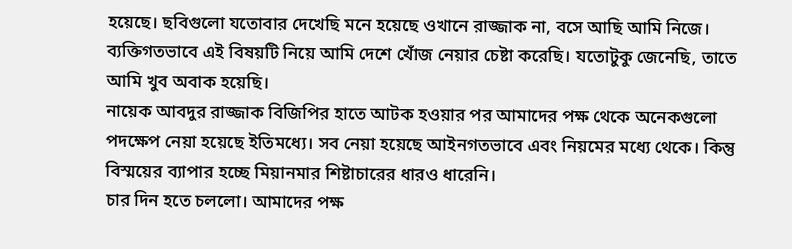হয়েছে। ছবিগুলো যতোবার দেখেছি মনে হয়েছে ওখানে রাজ্জাক না, বসে আছি আমি নিজে।
ব্যক্তিগতভাবে এই বিষয়টি নিয়ে আমি দেশে খোঁজ নেয়ার চেষ্টা করেছি। যতোটুকু জেনেছি, তাতে আমি খুব অবাক হয়েছি।
নায়েক আবদুর রাজ্জাক বিজিপির হাতে আটক হওয়ার পর আমাদের পক্ষ থেকে অনেকগুলো পদক্ষেপ নেয়া হয়েছে ইতিমধ্যে। সব নেয়া হয়েছে আইনগতভাবে এবং নিয়মের মধ্যে থেকে। কিন্তু বিস্ময়ের ব্যাপার হচ্ছে মিয়ানমার শিষ্টাচারের ধারও ধারেনি।
চার দিন হতে চললো। আমাদের পক্ষ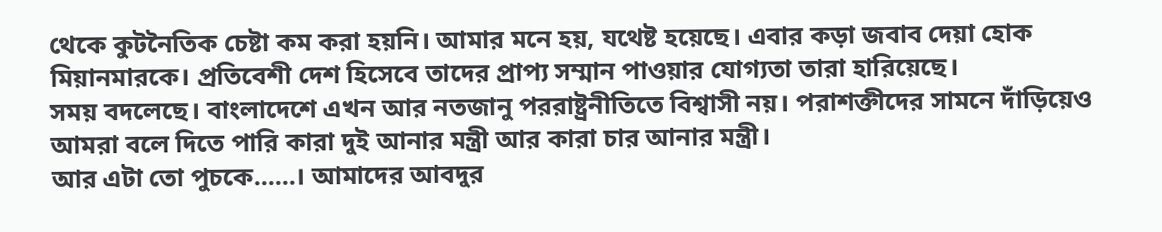থেকে কুটনৈতিক চেষ্টা কম করা হয়নি। আমার মনে হয়, যথেষ্ট হয়েছে। এবার কড়া জবাব দেয়া হোক মিয়ানমারকে। প্রতিবেশী দেশ হিসেবে তাদের প্রাপ্য সম্মান পাওয়ার যোগ্যতা তারা হারিয়েছে।
সময় বদলেছে। বাংলাদেশে এখন আর নতজানু পররাষ্ট্রনীতিতে বিশ্বাসী নয়। পরাশক্তীদের সামনে দাঁড়িয়েও আমরা বলে দিতে পারি কারা দুই আনার মন্ত্রী আর কারা চার আনার মন্ত্রী।
আর এটা তো পুচকে......। আমাদের আবদুর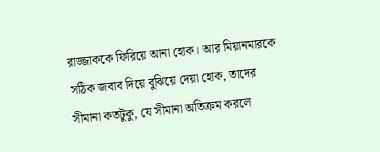রাজ্জাককে ফিরিয়ে আনা হোক। আর মিয়ানমারকে সঠিক জবাব দিয়ে বুঝিয়ে দেয়া হোক, তাদের সীমানা কতটুকু, যে সীমানা অতিক্রম করলে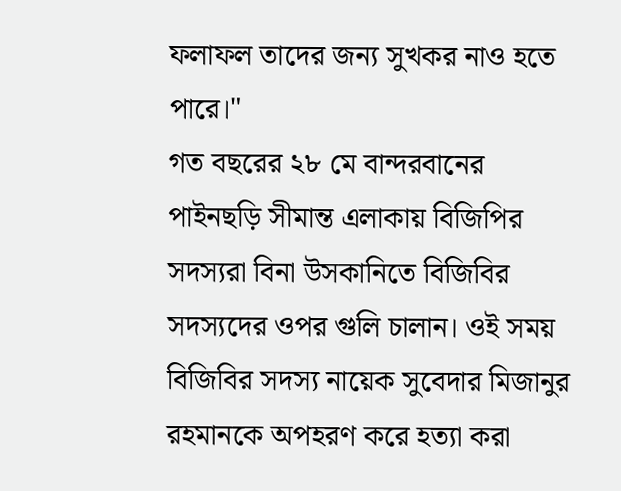ফলাফল তাদের জন্য সুখকর নাও হতে পারে।"
গত বছরের ২৮ মে বান্দরবানের পাইনছড়ি সীমান্ত এলাকায় বিজিপির সদস্যরা বিনা উসকানিতে বিজিবির সদস্যদের ওপর গুলি চালান। ওই সময় বিজিবির সদস্য নায়েক সুবেদার মিজানুর রহমানকে অপহরণ করে হত্যা করা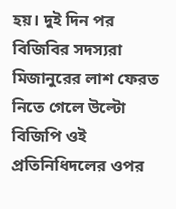হয়। দুই দিন পর বিজিবির সদস্যরা মিজানুরের লাশ ফেরত নিতে গেলে উল্টো বিজিপি ওই প্রতিনিধিদলের ওপর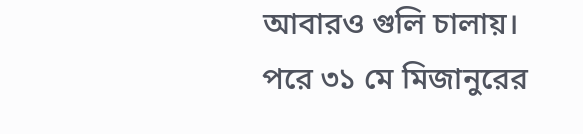আবারও গুলি চালায়। পরে ৩১ মে মিজানুরের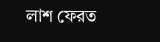লাশ ফেরত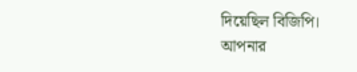দিয়েছিল বিজিপি।
আপনার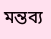মন্তব্য